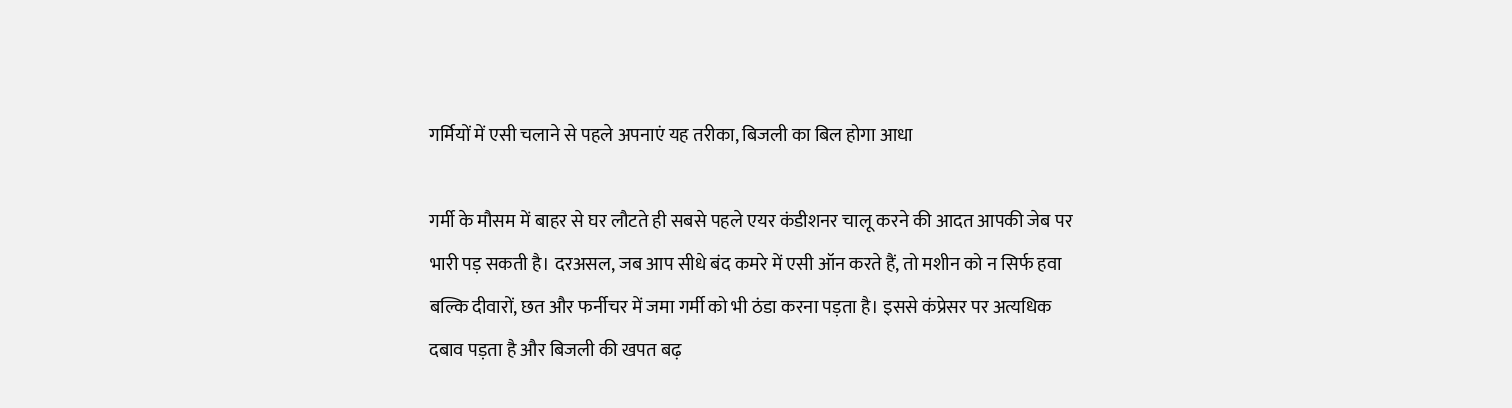गर्मियों में एसी चलाने से पहले अपनाएं यह तरीका, बिजली का बिल होगा आधा

गर्मी के मौसम में बाहर से घर लौटते ही सबसे पहले एयर कंडीशनर चालू करने की आदत आपकी जेब पर भारी पड़ सकती है। दरअसल, जब आप सीधे बंद कमरे में एसी ऑन करते हैं, तो मशीन को न सिर्फ हवा बल्कि दीवारों, छत और फर्नीचर में जमा गर्मी को भी ठंडा करना पड़ता है। इससे कंप्रेसर पर अत्यधिक दबाव पड़ता है और बिजली की खपत बढ़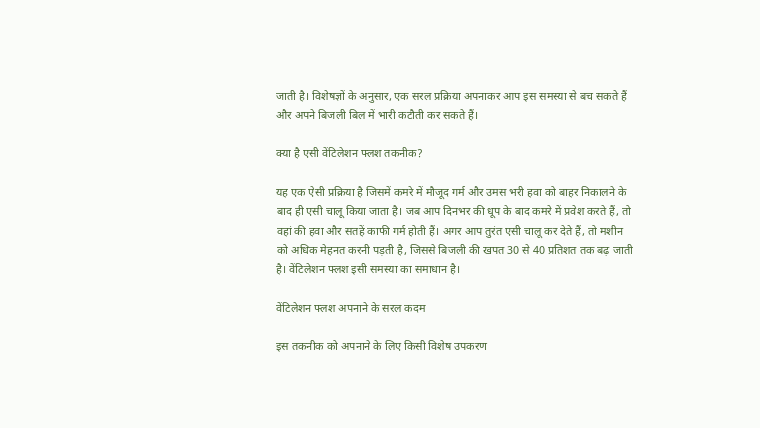जाती है। विशेषज्ञों के अनुसार, एक सरल प्रक्रिया अपनाकर आप इस समस्या से बच सकते हैं और अपने बिजली बिल में भारी कटौती कर सकते हैं।

क्या है एसी वेंटिलेशन फ्लश तकनीक?

यह एक ऐसी प्रक्रिया है जिसमें कमरे में मौजूद गर्म और उमस भरी हवा को बाहर निकालने के बाद ही एसी चालू किया जाता है। जब आप दिनभर की धूप के बाद कमरे में प्रवेश करते हैं, तो वहां की हवा और सतहें काफी गर्म होती हैं। अगर आप तुरंत एसी चालू कर देते हैं, तो मशीन को अधिक मेहनत करनी पड़ती है, जिससे बिजली की खपत 30 से 40 प्रतिशत तक बढ़ जाती है। वेंटिलेशन फ्लश इसी समस्या का समाधान है।

वेंटिलेशन फ्लश अपनाने के सरल कदम

इस तकनीक को अपनाने के लिए किसी विशेष उपकरण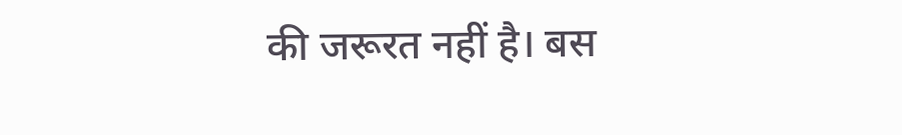की जरूरत नहीं है। बस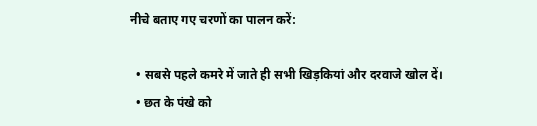नीचे बताए गए चरणों का पालन करें:

  • सबसे पहले कमरे में जाते ही सभी खिड़कियां और दरवाजे खोल दें।
  • छत के पंखे को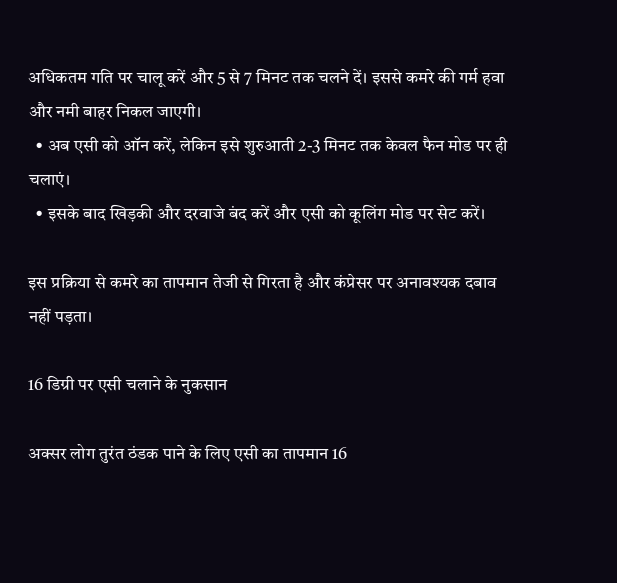अधिकतम गति पर चालू करें और 5 से 7 मिनट तक चलने दें। इससे कमरे की गर्म हवा और नमी बाहर निकल जाएगी।
  • अब एसी को ऑन करें, लेकिन इसे शुरुआती 2-3 मिनट तक केवल फैन मोड पर ही चलाएं।
  • इसके बाद खिड़की और दरवाजे बंद करें और एसी को कूलिंग मोड पर सेट करें।

इस प्रक्रिया से कमरे का तापमान तेजी से गिरता है और कंप्रेसर पर अनावश्यक दबाव नहीं पड़ता।

16 डिग्री पर एसी चलाने के नुकसान

अक्सर लोग तुरंत ठंडक पाने के लिए एसी का तापमान 16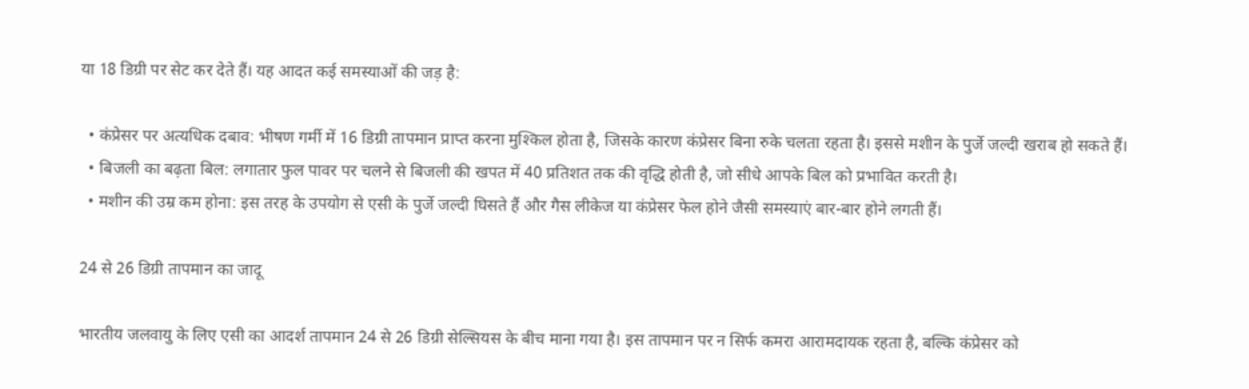या 18 डिग्री पर सेट कर देते हैं। यह आदत कई समस्याओं की जड़ है:

  • कंप्रेसर पर अत्यधिक दबाव: भीषण गर्मी में 16 डिग्री तापमान प्राप्त करना मुश्किल होता है, जिसके कारण कंप्रेसर बिना रुके चलता रहता है। इससे मशीन के पुर्जे जल्दी खराब हो सकते हैं।
  • बिजली का बढ़ता बिल: लगातार फुल पावर पर चलने से बिजली की खपत में 40 प्रतिशत तक की वृद्धि होती है, जो सीधे आपके बिल को प्रभावित करती है।
  • मशीन की उम्र कम होना: इस तरह के उपयोग से एसी के पुर्जे जल्दी घिसते हैं और गैस लीकेज या कंप्रेसर फेल होने जैसी समस्याएं बार-बार होने लगती हैं।

24 से 26 डिग्री तापमान का जादू

भारतीय जलवायु के लिए एसी का आदर्श तापमान 24 से 26 डिग्री सेल्सियस के बीच माना गया है। इस तापमान पर न सिर्फ कमरा आरामदायक रहता है, बल्कि कंप्रेसर को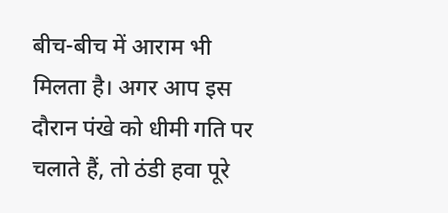बीच-बीच में आराम भी मिलता है। अगर आप इस दौरान पंखे को धीमी गति पर चलाते हैं, तो ठंडी हवा पूरे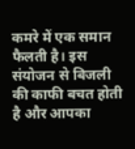कमरे में एक समान फैलती है। इस संयोजन से बिजली की काफी बचत होती है और आपका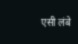एसी लंबे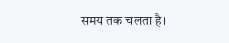समय तक चलता है।